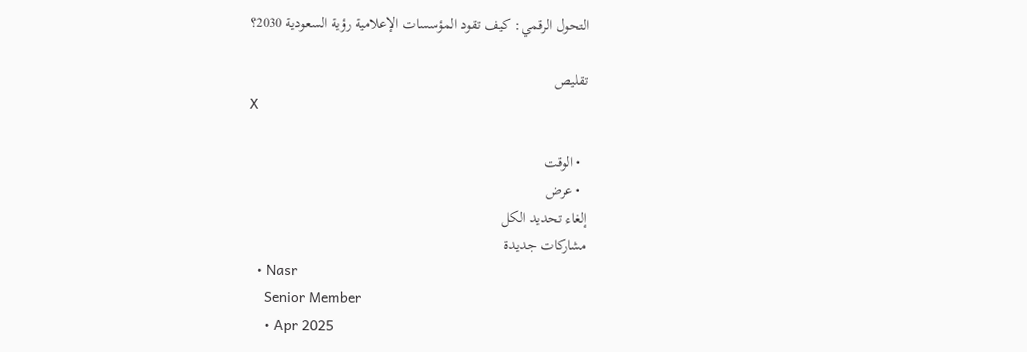التحول الرقمي: كيف تقود المؤسسات الإعلامية رؤية السعودية 2030؟

تقليص
X

  • الوقت
  • عرض
إلغاء تحديد الكل
مشاركات جديدة
  • Nasr
    Senior Member
    • Apr 2025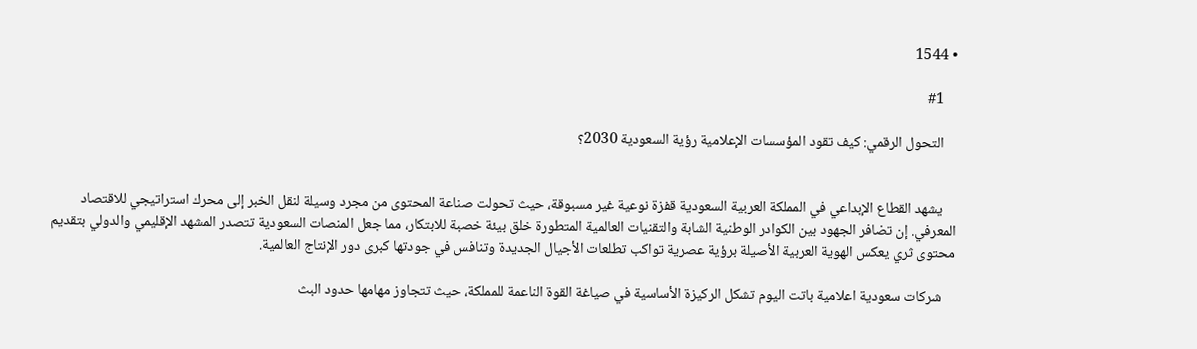• 1544

    #1

    التحول الرقمي: كيف تقود المؤسسات الإعلامية رؤية السعودية 2030؟


    يشهد القطاع الإبداعي في المملكة العربية السعودية قفزة نوعية غير مسبوقة، حيث تحولت صناعة المحتوى من مجرد وسيلة لنقل الخبر إلى محرك استراتيجي للاقتصاد المعرفي. إن تضافر الجهود بين الكوادر الوطنية الشابة والتقنيات العالمية المتطورة خلق بيئة خصبة للابتكار، مما جعل المنصات السعودية تتصدر المشهد الإقليمي والدولي بتقديم محتوى ثري يعكس الهوية العربية الأصيلة برؤية عصرية تواكب تطلعات الأجيال الجديدة وتنافس في جودتها كبرى دور الإنتاج العالمية.

    شركات سعودية اعلامية باتت اليوم تشكل الركيزة الأساسية في صياغة القوة الناعمة للمملكة، حيث تتجاوز مهامها حدود البث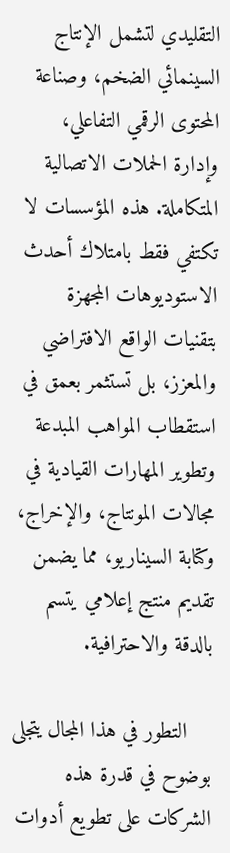التقليدي لتشمل الإنتاج السينمائي الضخم، وصناعة المحتوى الرقمي التفاعلي، وإدارة الحملات الاتصالية المتكاملة. هذه المؤسسات لا تكتفي فقط بامتلاك أحدث الاستوديوهات المجهزة بتقنيات الواقع الافتراضي والمعزز، بل تستثمر بعمق في استقطاب المواهب المبدعة وتطوير المهارات القيادية في مجالات المونتاج، والإخراج، وكتابة السيناريو، مما يضمن تقديم منتج إعلامي يتسم بالدقة والاحترافية.

    التطور في هذا المجال يتجلى بوضوح في قدرة هذه الشركات على تطويع أدوات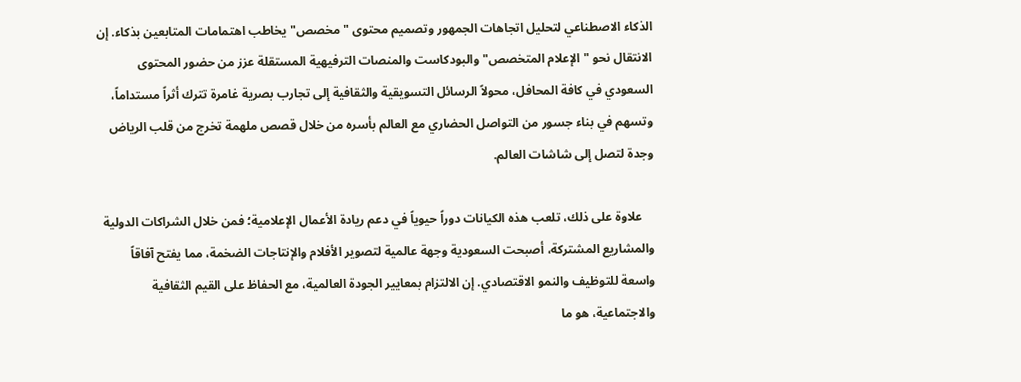الذكاء الاصطناعي لتحليل اتجاهات الجمهور وتصميم محتوى "مخصص" يخاطب اهتمامات المتابعين بذكاء. إن الانتقال نحو "الإعلام المتخصص" والبودكاست والمنصات الترفيهية المستقلة عزز من حضور المحتوى السعودي في كافة المحافل، محولاً الرسائل التسويقية والثقافية إلى تجارب بصرية غامرة تترك أثراً مستداماً، وتسهم في بناء جسور من التواصل الحضاري مع العالم بأسره من خلال قصص ملهمة تخرج من قلب الرياض وجدة لتصل إلى شاشات العالم.

    علاوة على ذلك، تلعب هذه الكيانات دوراً حيوياً في دعم ريادة الأعمال الإعلامية؛ فمن خلال الشراكات الدولية والمشاريع المشتركة، أصبحت السعودية وجهة عالمية لتصوير الأفلام والإنتاجات الضخمة، مما يفتح آفاقاً واسعة للتوظيف والنمو الاقتصادي. إن الالتزام بمعايير الجودة العالمية، مع الحفاظ على القيم الثقافية والاجتماعية، هو ما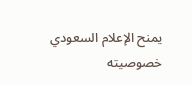يمنح الإعلام السعودي خصوصيته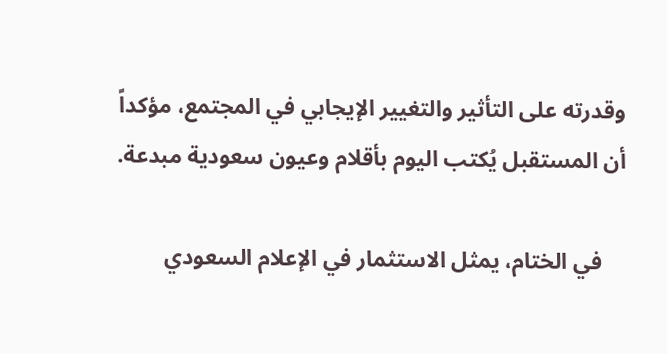وقدرته على التأثير والتغيير الإيجابي في المجتمع، مؤكداً أن المستقبل يُكتب اليوم بأقلام وعيون سعودية مبدعة.

    في الختام، يمثل الاستثمار في الإعلام السعودي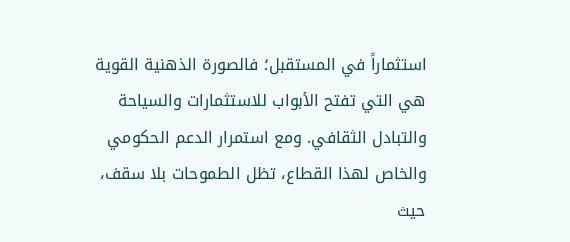استثماراً في المستقبل؛ فالصورة الذهنية القوية هي التي تفتح الأبواب للاستثمارات والسياحة والتبادل الثقافي. ومع استمرار الدعم الحكومي والخاص لهذا القطاع، تظل الطموحات بلا سقف، حيث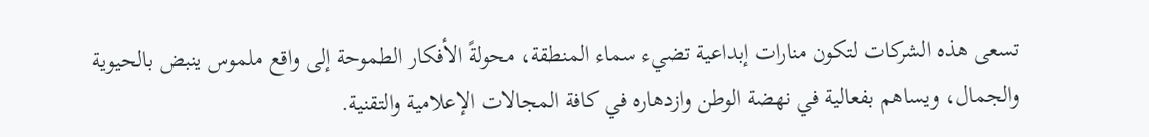تسعى هذه الشركات لتكون منارات إبداعية تضيء سماء المنطقة، محولةً الأفكار الطموحة إلى واقع ملموس ينبض بالحيوية والجمال، ويساهم بفعالية في نهضة الوطن وازدهاره في كافة المجالات الإعلامية والتقنية.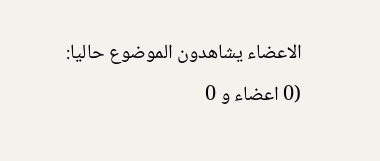الاعضاء يشاهدون الموضوع حاليا: (0 اعضاء و 0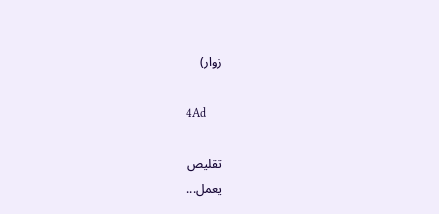زوار)

4Ad

تقليص
يعمل...